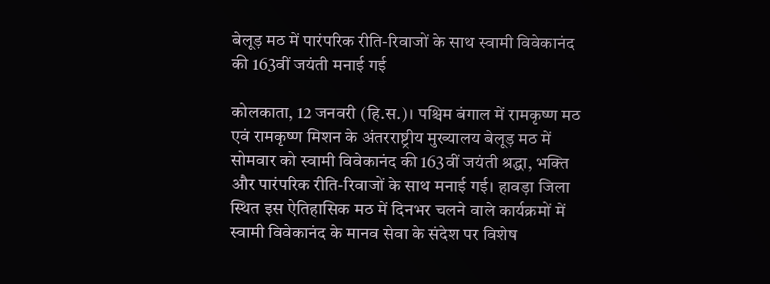बेलूड़ मठ में पारंपरिक रीति-रिवाजों के साथ स्वामी विवेकानंद की 163वीं जयंती मनाई गई

कोलकाता, 12 जनवरी (हि.स.)। पश्चिम बंगाल में रामकृष्ण मठ एवं रामकृष्ण मिशन के अंतरराष्ट्रीय मुख्यालय बेलूड़ मठ में सोमवार को स्वामी विवेकानंद की 163वीं जयंती श्रद्धा, भक्ति और पारंपरिक रीति-रिवाजों के साथ मनाई गई। हावड़ा जिला स्थित इस ऐतिहासिक मठ में दिनभर चलने वाले कार्यक्रमों में स्वामी विवेकानंद के मानव सेवा के संदेश पर विशेष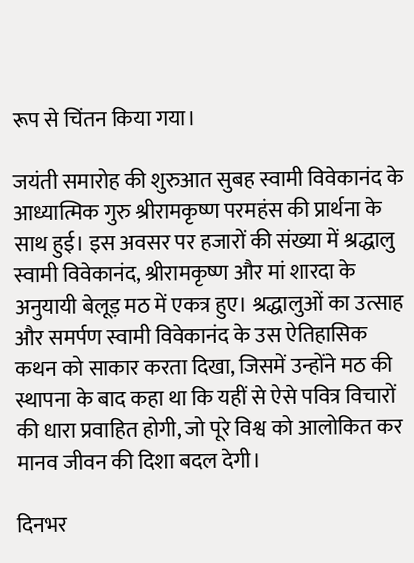रूप से चिंतन किया गया।

जयंती समारोह की शुरुआत सुबह स्वामी विवेकानंद के आध्यात्मिक गुरु श्रीरामकृष्ण परमहंस की प्रार्थना के साथ हुई। इस अवसर पर हजारों की संख्या में श्रद्धालु स्वामी विवेकानंद, श्रीरामकृष्ण और मां शारदा के अनुयायी बेलूड़ मठ में एकत्र हुए। श्रद्धालुओं का उत्साह और समर्पण स्वामी विवेकानंद के उस ऐतिहासिक कथन को साकार करता दिखा, जिसमें उन्होंने मठ की स्थापना के बाद कहा था कि यहीं से ऐसे पवित्र विचारों की धारा प्रवाहित होगी, जो पूरे विश्व को आलोकित कर मानव जीवन की दिशा बदल देगी।

दिनभर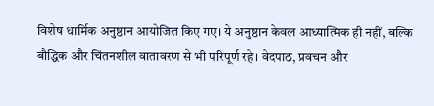विशेष धार्मिक अनुष्ठान आयोजित किए गए। ये अनुष्ठान केवल आध्यात्मिक ही नहीं, बल्कि बौद्धिक और चिंतनशील वातावरण से भी परिपूर्ण रहे। वेदपाठ, प्रवचन और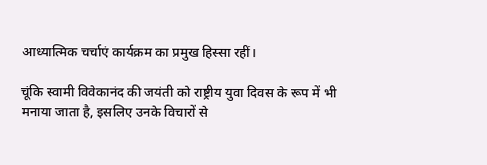आध्यात्मिक चर्चाएं कार्यक्रम का प्रमुख हिस्सा रहीं।

चूंकि स्वामी विवेकानंद की जयंती को राष्ट्रीय युवा दिवस के रूप में भी मनाया जाता है, इसलिए उनके विचारों से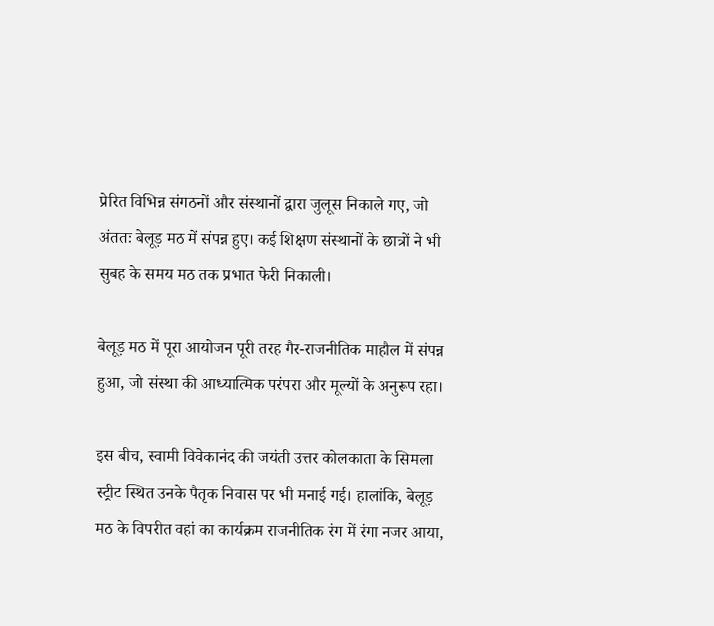प्रेरित विभिन्न संगठनों और संस्थानों द्वारा जुलूस निकाले गए, जो अंततः बेलूड़ मठ में संपन्न हुए। कई शिक्षण संस्थानों के छात्रों ने भी सुबह के समय मठ तक प्रभात फेरी निकाली।

बेलूड़ मठ में पूरा आयोजन पूरी तरह गैर-राजनीतिक माहौल में संपन्न हुआ, जो संस्था की आध्यात्मिक परंपरा और मूल्यों के अनुरूप रहा।

इस बीच, स्वामी विवेकानंद की जयंती उत्तर कोलकाता के सिमला स्ट्रीट स्थित उनके पैतृक निवास पर भी मनाई गई। हालांकि, बेलूड़ मठ के विपरीत वहां का कार्यक्रम राजनीतिक रंग में रंगा नजर आया,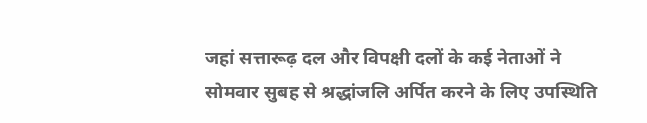जहां सत्तारूढ़ दल और विपक्षी दलों के कई नेताओं ने सोमवार सुबह से श्रद्धांजलि अर्पित करने के लिए उपस्थिति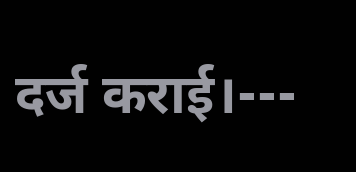दर्ज कराई।---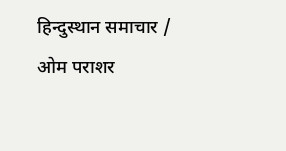हिन्दुस्थान समाचार / ओम पराशर